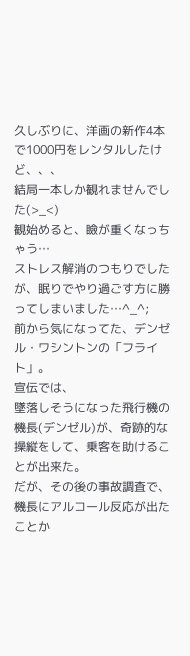久しぶりに、洋画の新作4本で1000円をレンタルしたけど、、、
結局一本しか観れませんでした(>_<)
観始めると、瞼が重くなっちゃう…
ストレス解消のつもりでしたが、眠りでやり過ごす方に勝ってしまいました…^_^;
前から気になってた、デンゼル・ワシントンの「フライト」。
宣伝では、
墜落しそうになった飛行機の機長(デンゼル)が、奇跡的な操縦をして、乗客を助けることが出来た。
だが、その後の事故調査で、機長にアルコール反応が出たことか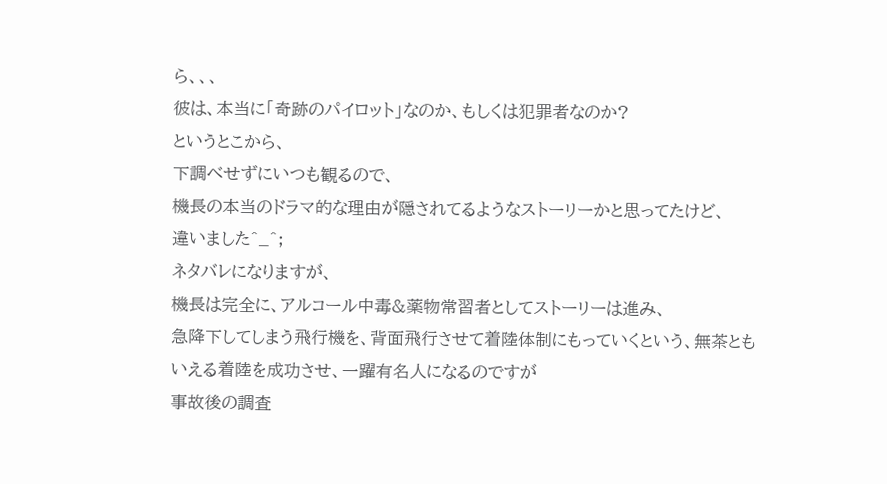ら、、、
彼は、本当に「奇跡のパイロット」なのか、もしくは犯罪者なのか?
というとこから、
下調べせずにいつも観るので、
機長の本当のドラマ的な理由が隠されてるようなストーリーかと思ってたけど、
違いました^_^;
ネタバレになりますが、
機長は完全に、アルコール中毒&薬物常習者としてストーリーは進み、
急降下してしまう飛行機を、背面飛行させて着陸体制にもっていくという、無茶ともいえる着陸を成功させ、一躍有名人になるのですが
事故後の調査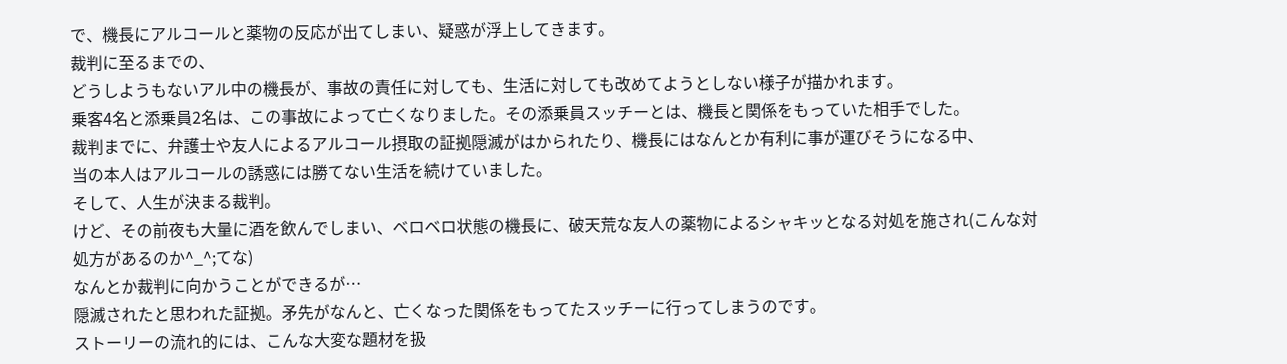で、機長にアルコールと薬物の反応が出てしまい、疑惑が浮上してきます。
裁判に至るまでの、
どうしようもないアル中の機長が、事故の責任に対しても、生活に対しても改めてようとしない様子が描かれます。
乗客4名と添乗員2名は、この事故によって亡くなりました。その添乗員スッチーとは、機長と関係をもっていた相手でした。
裁判までに、弁護士や友人によるアルコール摂取の証拠隠滅がはかられたり、機長にはなんとか有利に事が運びそうになる中、
当の本人はアルコールの誘惑には勝てない生活を続けていました。
そして、人生が決まる裁判。
けど、その前夜も大量に酒を飲んでしまい、ベロベロ状態の機長に、破天荒な友人の薬物によるシャキッとなる対処を施され(こんな対処方があるのか^_^;てな)
なんとか裁判に向かうことができるが…
隠滅されたと思われた証拠。矛先がなんと、亡くなった関係をもってたスッチーに行ってしまうのです。
ストーリーの流れ的には、こんな大変な題材を扱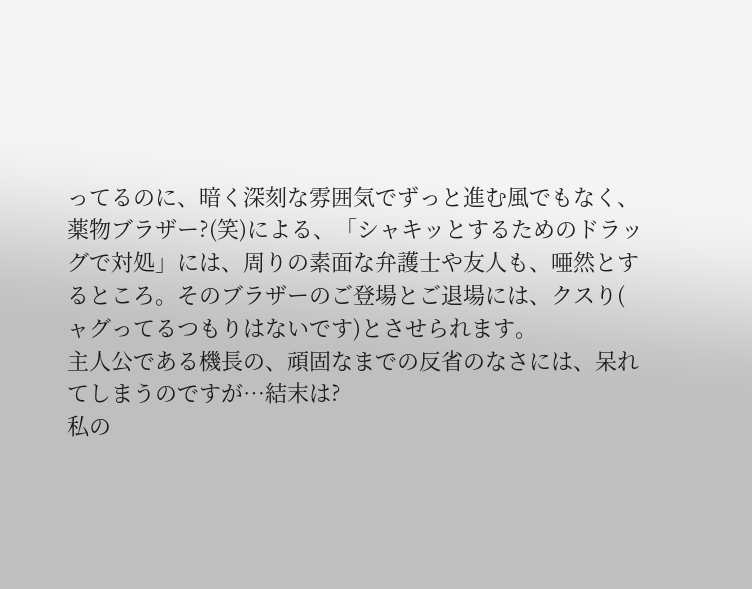ってるのに、暗く深刻な雰囲気でずっと進む風でもなく、
薬物ブラザー?(笑)による、「シャキッとするためのドラッグで対処」には、周りの素面な弁護士や友人も、唖然とするところ。そのブラザーのご登場とご退場には、クスり( ャグってるつもりはないです)とさせられます。
主人公である機長の、頑固なまでの反省のなさには、呆れてしまうのですが…結末は?
私の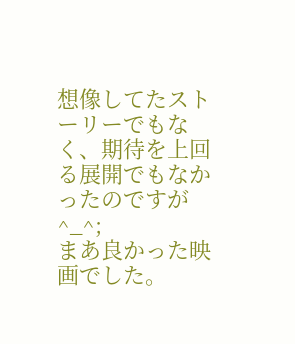想像してたストーリーでもなく、期待を上回る展開でもなかったのですが^_^;
まあ良かった映画でした。